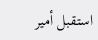استقبل أمير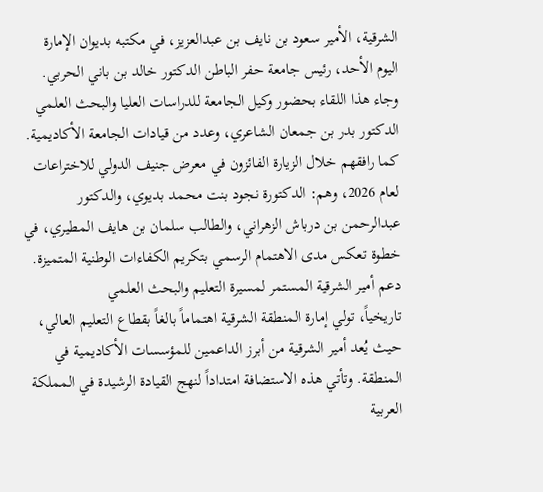الشرقية، الأمير سعود بن نايف بن عبدالعزيز، في مكتبه بديوان الإمارة اليوم الأحد، رئيس جامعة حفر الباطن الدكتور خالد بن باني الحربي. وجاء هذا اللقاء بحضور وكيل الجامعة للدراسات العليا والبحث العلمي الدكتور بدر بن جمعان الشاعري، وعدد من قيادات الجامعة الأكاديمية. كما رافقهم خلال الزيارة الفائزون في معرض جنيف الدولي للاختراعات لعام 2026، وهم: الدكتورة نجود بنت محمد بديوي، والدكتور عبدالرحمن بن درباش الزهراني، والطالب سلمان بن هايف المطيري، في خطوة تعكس مدى الاهتمام الرسمي بتكريم الكفاءات الوطنية المتميزة.
دعم أمير الشرقية المستمر لمسيرة التعليم والبحث العلمي
تاريخياً، تولي إمارة المنطقة الشرقية اهتماماً بالغاً بقطاع التعليم العالي، حيث يُعد أمير الشرقية من أبرز الداعمين للمؤسسات الأكاديمية في المنطقة. وتأتي هذه الاستضافة امتداداً لنهج القيادة الرشيدة في المملكة العربية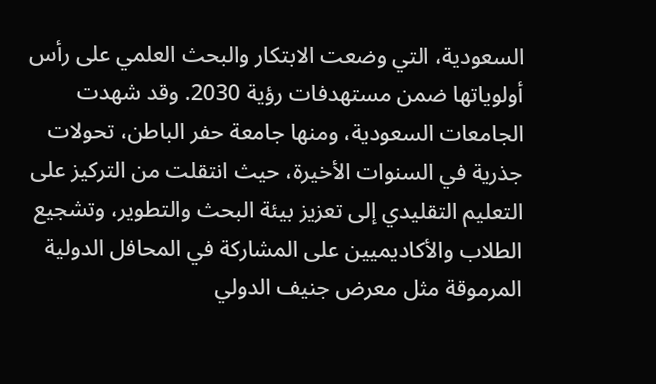السعودية، التي وضعت الابتكار والبحث العلمي على رأس أولوياتها ضمن مستهدفات رؤية 2030. وقد شهدت الجامعات السعودية، ومنها جامعة حفر الباطن، تحولات جذرية في السنوات الأخيرة، حيث انتقلت من التركيز على التعليم التقليدي إلى تعزيز بيئة البحث والتطوير، وتشجيع الطلاب والأكاديميين على المشاركة في المحافل الدولية المرموقة مثل معرض جنيف الدولي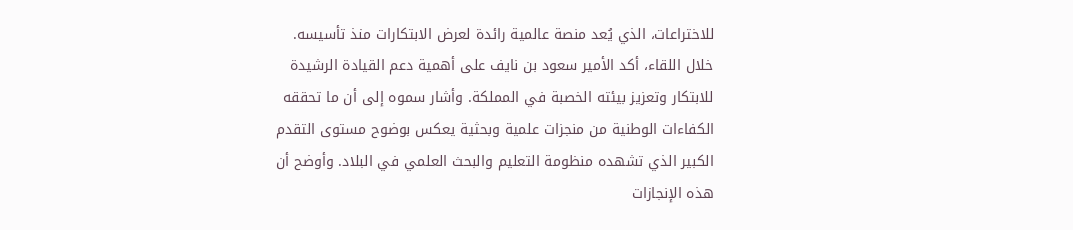للاختراعات، الذي يُعد منصة عالمية رائدة لعرض الابتكارات منذ تأسيسه.
خلال اللقاء، أكد الأمير سعود بن نايف على أهمية دعم القيادة الرشيدة للابتكار وتعزيز بيئته الخصبة في المملكة. وأشار سموه إلى أن ما تحققه الكفاءات الوطنية من منجزات علمية وبحثية يعكس بوضوح مستوى التقدم الكبير الذي تشهده منظومة التعليم والبحث العلمي في البلاد. وأوضح أن هذه الإنجازات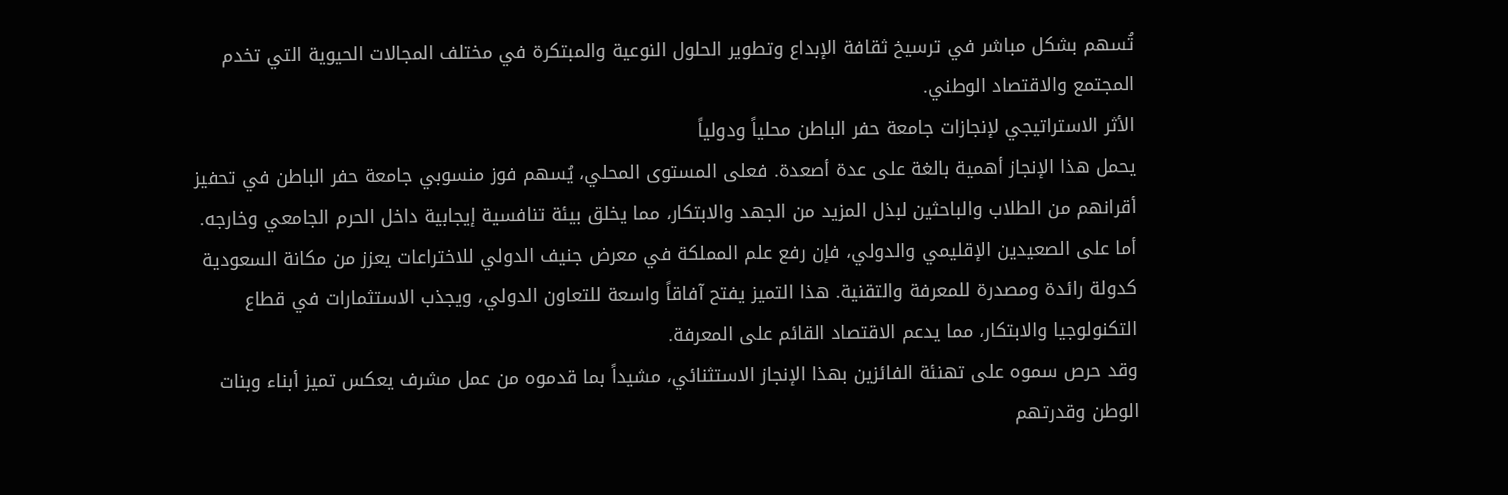تُسهم بشكل مباشر في ترسيخ ثقافة الإبداع وتطوير الحلول النوعية والمبتكرة في مختلف المجالات الحيوية التي تخدم المجتمع والاقتصاد الوطني.
الأثر الاستراتيجي لإنجازات جامعة حفر الباطن محلياً ودولياً
يحمل هذا الإنجاز أهمية بالغة على عدة أصعدة. فعلى المستوى المحلي، يُسهم فوز منسوبي جامعة حفر الباطن في تحفيز أقرانهم من الطلاب والباحثين لبذل المزيد من الجهد والابتكار، مما يخلق بيئة تنافسية إيجابية داخل الحرم الجامعي وخارجه. أما على الصعيدين الإقليمي والدولي، فإن رفع علم المملكة في معرض جنيف الدولي للاختراعات يعزز من مكانة السعودية كدولة رائدة ومصدرة للمعرفة والتقنية. هذا التميز يفتح آفاقاً واسعة للتعاون الدولي، ويجذب الاستثمارات في قطاع التكنولوجيا والابتكار، مما يدعم الاقتصاد القائم على المعرفة.
وقد حرص سموه على تهنئة الفائزين بهذا الإنجاز الاستثنائي، مشيداً بما قدموه من عمل مشرف يعكس تميز أبناء وبنات الوطن وقدرتهم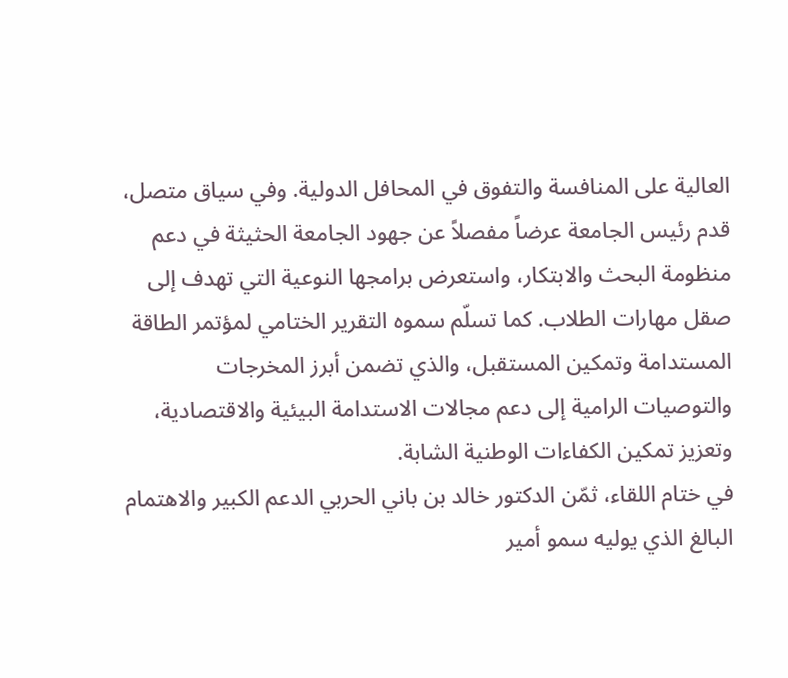العالية على المنافسة والتفوق في المحافل الدولية. وفي سياق متصل، قدم رئيس الجامعة عرضاً مفصلاً عن جهود الجامعة الحثيثة في دعم منظومة البحث والابتكار، واستعرض برامجها النوعية التي تهدف إلى صقل مهارات الطلاب. كما تسلّم سموه التقرير الختامي لمؤتمر الطاقة المستدامة وتمكين المستقبل، والذي تضمن أبرز المخرجات والتوصيات الرامية إلى دعم مجالات الاستدامة البيئية والاقتصادية، وتعزيز تمكين الكفاءات الوطنية الشابة.
في ختام اللقاء، ثمّن الدكتور خالد بن باني الحربي الدعم الكبير والاهتمام البالغ الذي يوليه سمو أمير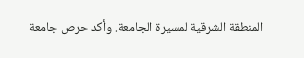المنطقة الشرقية لمسيرة الجامعة. وأكد حرص جامعة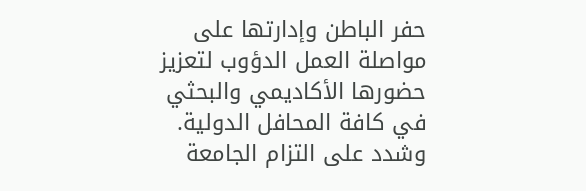حفر الباطن وإدارتها على مواصلة العمل الدؤوب لتعزيز حضورها الأكاديمي والبحثي في كافة المحافل الدولية. وشدد على التزام الجامعة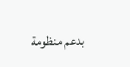بدعم منظومة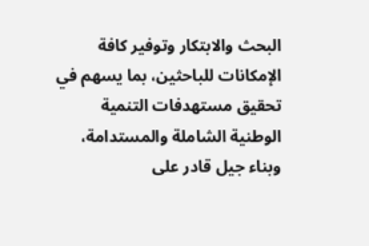البحث والابتكار وتوفير كافة الإمكانات للباحثين، بما يسهم في تحقيق مستهدفات التنمية الوطنية الشاملة والمستدامة، وبناء جيل قادر على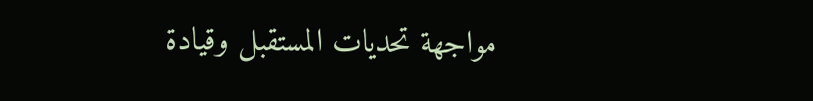مواجهة تحديات المستقبل وقيادة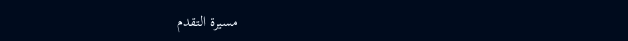مسيرة التقدم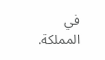في المملكة.